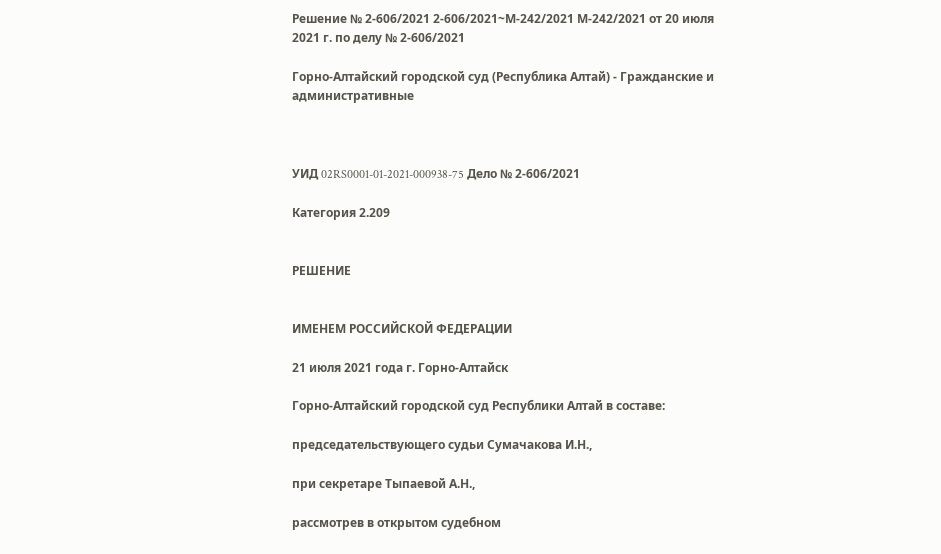Решение № 2-606/2021 2-606/2021~М-242/2021 М-242/2021 от 20 июля 2021 г. по делу № 2-606/2021

Горно-Алтайский городской суд (Республика Алтай) - Гражданские и административные



УИД 02RS0001-01-2021-000938-75 Дело № 2-606/2021

Категория 2.209


РЕШЕНИЕ


ИМЕНЕМ РОССИЙСКОЙ ФЕДЕРАЦИИ

21 июля 2021 года г. Горно-Алтайск

Горно-Алтайский городской суд Республики Алтай в составе:

председательствующего судьи Сумачакова И.Н.,

при секретаре Тыпаевой А.Н.,

рассмотрев в открытом судебном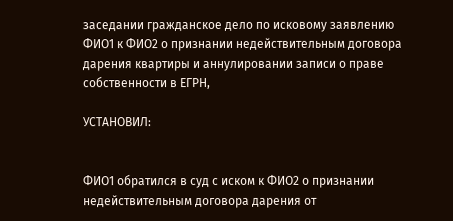заседании гражданское дело по исковому заявлению ФИО1 к ФИО2 о признании недействительным договора дарения квартиры и аннулировании записи о праве собственности в ЕГРН,

УСТАНОВИЛ:


ФИО1 обратился в суд с иском к ФИО2 о признании недействительным договора дарения от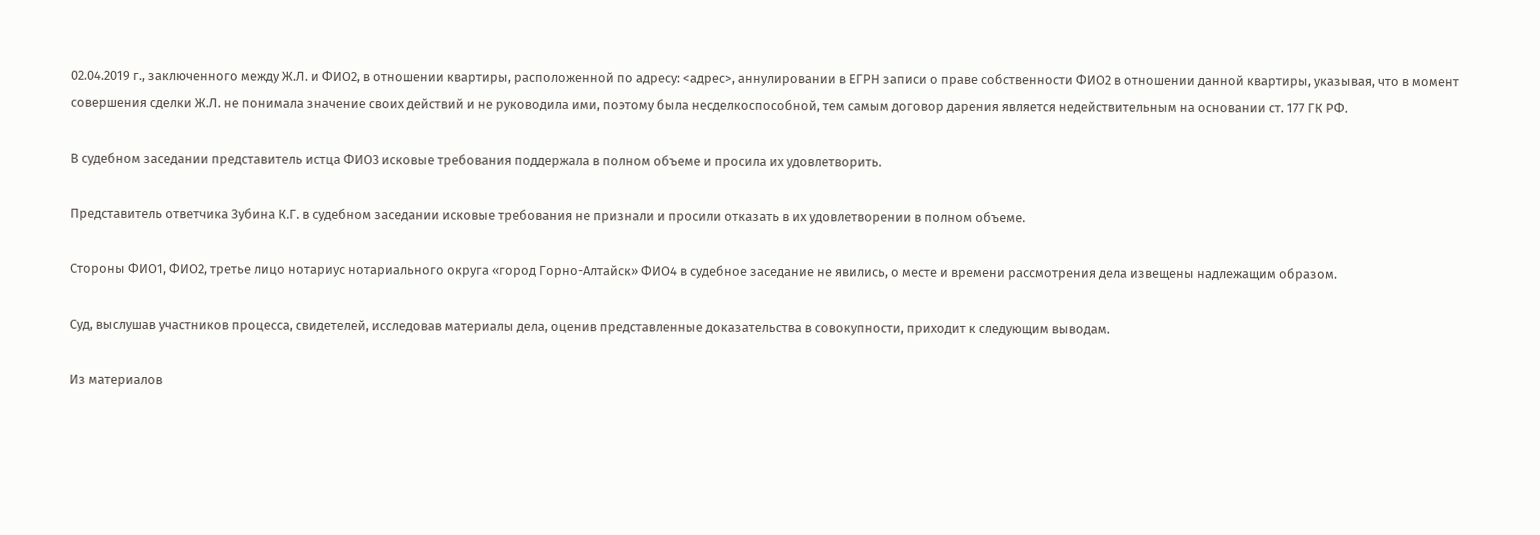02.04.2019 г., заключенного между Ж.Л. и ФИО2, в отношении квартиры, расположенной по адресу: <адрес>, аннулировании в ЕГРН записи о праве собственности ФИО2 в отношении данной квартиры, указывая, что в момент совершения сделки Ж.Л. не понимала значение своих действий и не руководила ими, поэтому была несделкоспособной, тем самым договор дарения является недействительным на основании ст. 177 ГК РФ.

В судебном заседании представитель истца ФИО3 исковые требования поддержала в полном объеме и просила их удовлетворить.

Представитель ответчика Зубина К.Г. в судебном заседании исковые требования не признали и просили отказать в их удовлетворении в полном объеме.

Стороны ФИО1, ФИО2, третье лицо нотариус нотариального округа «город Горно-Алтайск» ФИО4 в судебное заседание не явились, о месте и времени рассмотрения дела извещены надлежащим образом.

Суд, выслушав участников процесса, свидетелей, исследовав материалы дела, оценив представленные доказательства в совокупности, приходит к следующим выводам.

Из материалов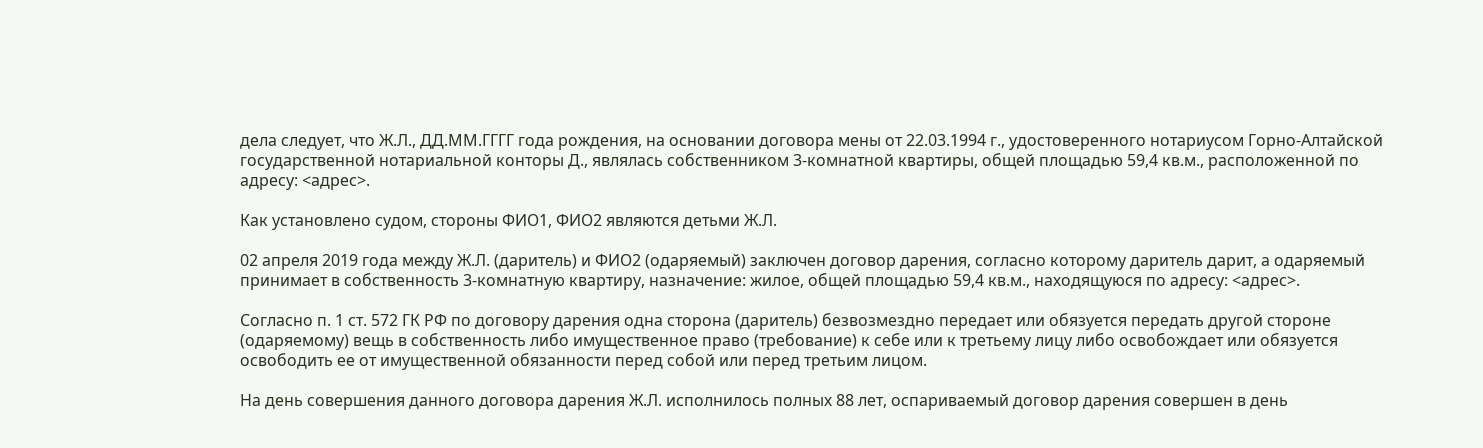дела следует, что Ж.Л., ДД.ММ.ГГГГ года рождения, на основании договора мены от 22.03.1994 г., удостоверенного нотариусом Горно-Алтайской государственной нотариальной конторы Д., являлась собственником 3-комнатной квартиры, общей площадью 59,4 кв.м., расположенной по адресу: <адрес>.

Как установлено судом, стороны ФИО1, ФИО2 являются детьми Ж.Л.

02 апреля 2019 года между Ж.Л. (даритель) и ФИО2 (одаряемый) заключен договор дарения, согласно которому даритель дарит, а одаряемый принимает в собственность 3-комнатную квартиру, назначение: жилое, общей площадью 59,4 кв.м., находящуюся по адресу: <адрес>.

Согласно п. 1 ст. 572 ГК РФ по договору дарения одна сторона (даритель) безвозмездно передает или обязуется передать другой стороне (одаряемому) вещь в собственность либо имущественное право (требование) к себе или к третьему лицу либо освобождает или обязуется освободить ее от имущественной обязанности перед собой или перед третьим лицом.

На день совершения данного договора дарения Ж.Л. исполнилось полных 88 лет, оспариваемый договор дарения совершен в день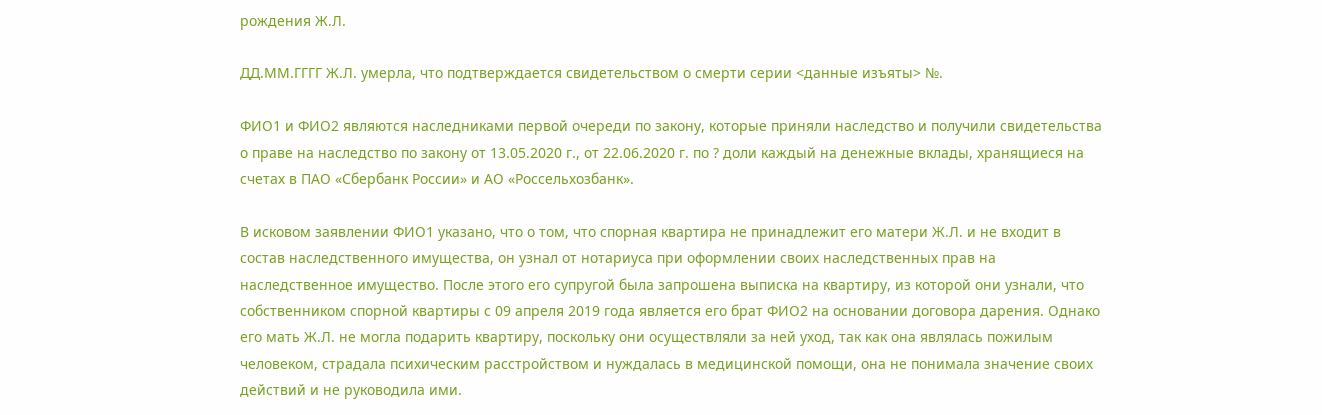рождения Ж.Л.

ДД.ММ.ГГГГ Ж.Л. умерла, что подтверждается свидетельством о смерти серии <данные изъяты> №.

ФИО1 и ФИО2 являются наследниками первой очереди по закону, которые приняли наследство и получили свидетельства о праве на наследство по закону от 13.05.2020 г., от 22.06.2020 г. по ? доли каждый на денежные вклады, хранящиеся на счетах в ПАО «Сбербанк России» и АО «Россельхозбанк».

В исковом заявлении ФИО1 указано, что о том, что спорная квартира не принадлежит его матери Ж.Л. и не входит в состав наследственного имущества, он узнал от нотариуса при оформлении своих наследственных прав на наследственное имущество. После этого его супругой была запрошена выписка на квартиру, из которой они узнали, что собственником спорной квартиры с 09 апреля 2019 года является его брат ФИО2 на основании договора дарения. Однако его мать Ж.Л. не могла подарить квартиру, поскольку они осуществляли за ней уход, так как она являлась пожилым человеком, страдала психическим расстройством и нуждалась в медицинской помощи, она не понимала значение своих действий и не руководила ими.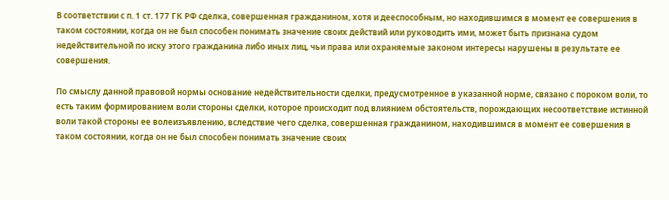В соответствии с п. 1 ст. 177 ГК РФ сделка, совершенная гражданином, хотя и дееспособным, но находившимся в момент ее совершения в таком состоянии, когда он не был способен понимать значение своих действий или руководить ими, может быть признана судом недействительной по иску этого гражданина либо иных лиц, чьи права или охраняемые законом интересы нарушены в результате ее совершения.

По смыслу данной правовой нормы основание недействительности сделки, предусмотренное в указанной норме, связано с пороком воли, то есть таким формированием воли стороны сделки, которое происходит под влиянием обстоятельств, порождающих несоответствие истинной воли такой стороны ее волеизъявлению, вследствие чего сделка, совершенная гражданином, находившимся в момент ее совершения в таком состоянии, когда он не был способен понимать значение своих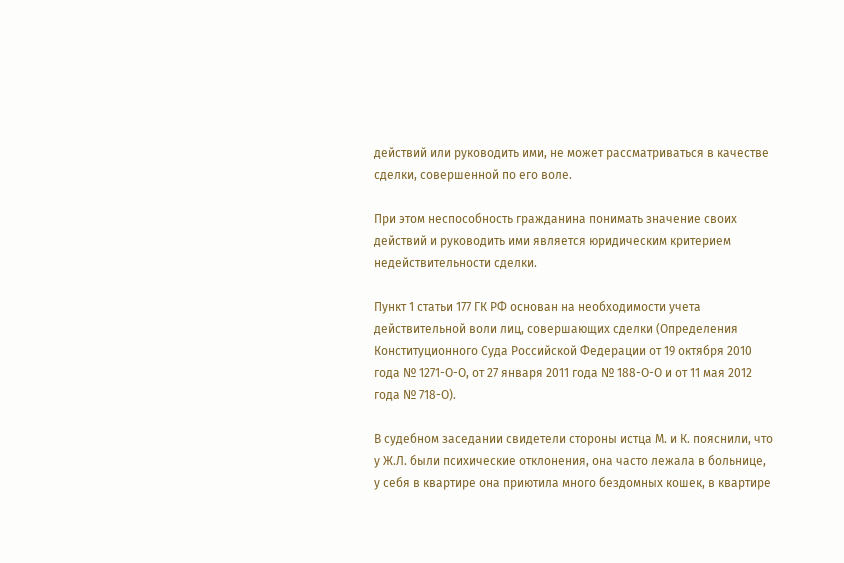действий или руководить ими, не может рассматриваться в качестве сделки, совершенной по его воле.

При этом неспособность гражданина понимать значение своих действий и руководить ими является юридическим критерием недействительности сделки.

Пункт 1 статьи 177 ГК РФ основан на необходимости учета действительной воли лиц, совершающих сделки (Определения Конституционного Суда Российской Федерации от 19 октября 2010 года № 1271-О-О, от 27 января 2011 года № 188-О-О и от 11 мая 2012 года № 718-О).

В судебном заседании свидетели стороны истца М. и К. пояснили, что у Ж.Л. были психические отклонения, она часто лежала в больнице, у себя в квартире она приютила много бездомных кошек, в квартире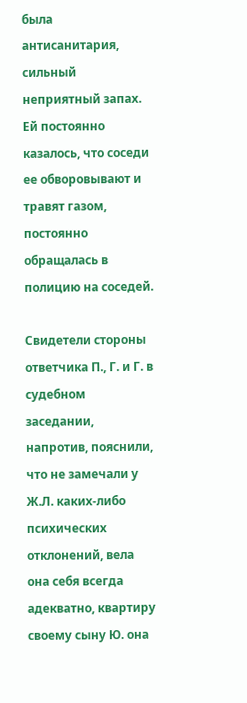была антисанитария, сильный неприятный запах. Ей постоянно казалось, что соседи ее обворовывают и травят газом, постоянно обращалась в полицию на соседей.

Свидетели стороны ответчика П., Г. и Г. в судебном заседании, напротив, пояснили, что не замечали у Ж.Л. каких-либо психических отклонений, вела она себя всегда адекватно, квартиру своему сыну Ю. она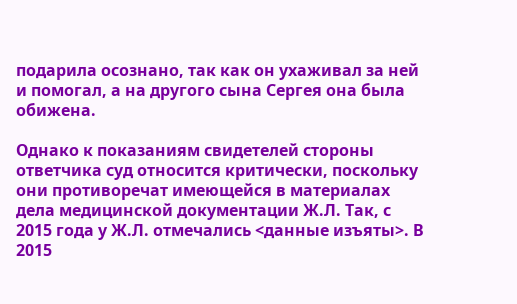подарила осознано, так как он ухаживал за ней и помогал, а на другого сына Сергея она была обижена.

Однако к показаниям свидетелей стороны ответчика суд относится критически, поскольку они противоречат имеющейся в материалах дела медицинской документации Ж.Л. Так, с 2015 года у Ж.Л. отмечались <данные изъяты>. В 2015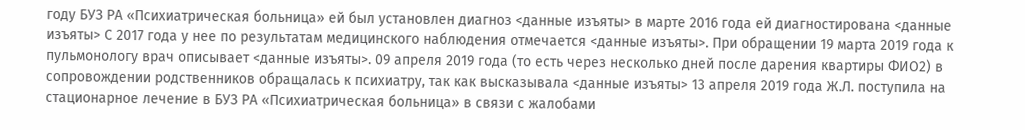году БУЗ РА «Психиатрическая больница» ей был установлен диагноз <данные изъяты> в марте 2016 года ей диагностирована <данные изъяты> С 2017 года у нее по результатам медицинского наблюдения отмечается <данные изъяты>. При обращении 19 марта 2019 года к пульмонологу врач описывает <данные изъяты>. 09 апреля 2019 года (то есть через несколько дней после дарения квартиры ФИО2) в сопровождении родственников обращалась к психиатру, так как высказывала <данные изъяты> 13 апреля 2019 года Ж.Л. поступила на стационарное лечение в БУЗ РА «Психиатрическая больница» в связи с жалобами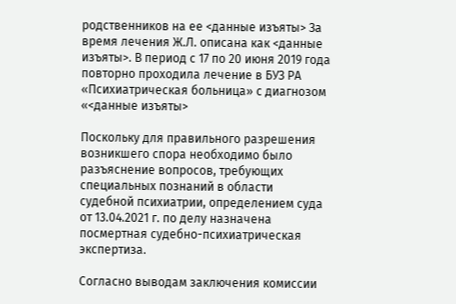родственников на ее <данные изъяты> За время лечения Ж.Л. описана как <данные изъяты>. В период с 17 по 20 июня 2019 года повторно проходила лечение в БУЗ РА «Психиатрическая больница» с диагнозом «<данные изъяты>

Поскольку для правильного разрешения возникшего спора необходимо было разъяснение вопросов, требующих специальных познаний в области судебной психиатрии, определением суда от 13.04.2021 г. по делу назначена посмертная судебно-психиатрическая экспертиза.

Согласно выводам заключения комиссии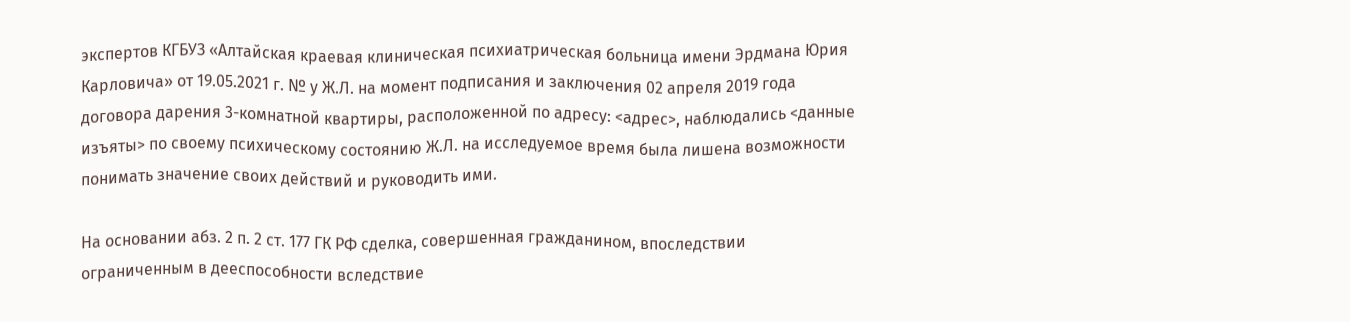экспертов КГБУЗ «Алтайская краевая клиническая психиатрическая больница имени Эрдмана Юрия Карловича» от 19.05.2021 г. № у Ж.Л. на момент подписания и заключения 02 апреля 2019 года договора дарения 3-комнатной квартиры, расположенной по адресу: <адрес>, наблюдались <данные изъяты> по своему психическому состоянию Ж.Л. на исследуемое время была лишена возможности понимать значение своих действий и руководить ими.

На основании абз. 2 п. 2 ст. 177 ГК РФ сделка, совершенная гражданином, впоследствии ограниченным в дееспособности вследствие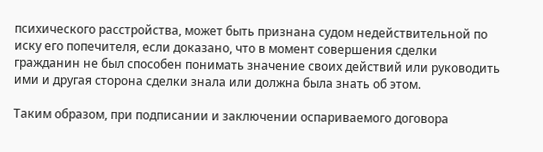психического расстройства, может быть признана судом недействительной по иску его попечителя, если доказано, что в момент совершения сделки гражданин не был способен понимать значение своих действий или руководить ими и другая сторона сделки знала или должна была знать об этом.

Таким образом, при подписании и заключении оспариваемого договора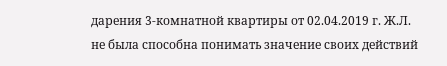дарения 3-комнатной квартиры от 02.04.2019 г. Ж.Л. не была способна понимать значение своих действий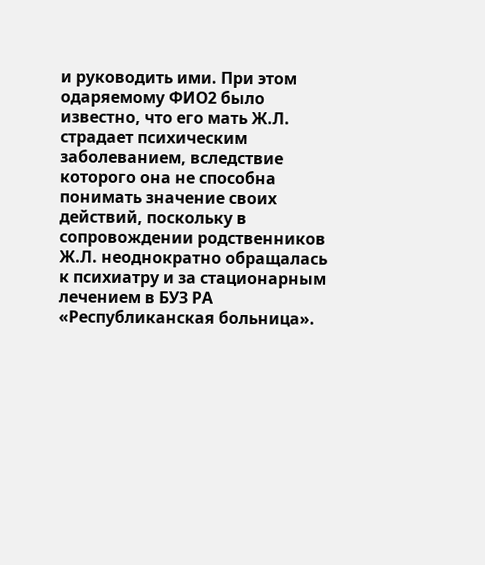и руководить ими. При этом одаряемому ФИО2 было известно, что его мать Ж.Л. страдает психическим заболеванием, вследствие которого она не способна понимать значение своих действий, поскольку в сопровождении родственников Ж.Л. неоднократно обращалась к психиатру и за стационарным лечением в БУЗ РА «Республиканская больница».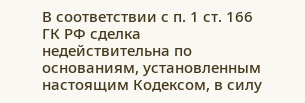В соответствии с п. 1 ст. 166 ГК РФ сделка недействительна по основаниям, установленным настоящим Кодексом, в силу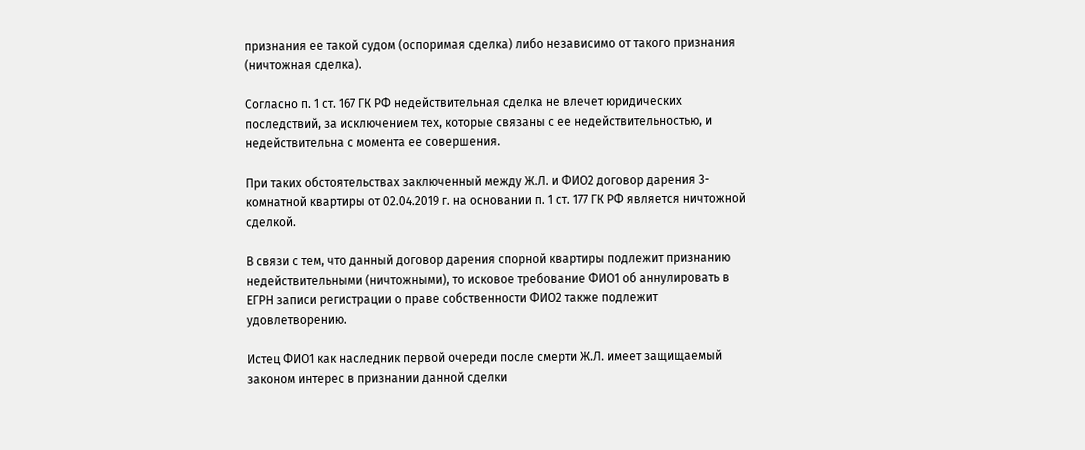признания ее такой судом (оспоримая сделка) либо независимо от такого признания (ничтожная сделка).

Согласно п. 1 ст. 167 ГК РФ недействительная сделка не влечет юридических последствий, за исключением тех, которые связаны с ее недействительностью, и недействительна с момента ее совершения.

При таких обстоятельствах заключенный между Ж.Л. и ФИО2 договор дарения 3-комнатной квартиры от 02.04.2019 г. на основании п. 1 ст. 177 ГК РФ является ничтожной сделкой.

В связи с тем, что данный договор дарения спорной квартиры подлежит признанию недействительными (ничтожными), то исковое требование ФИО1 об аннулировать в ЕГРН записи регистрации о праве собственности ФИО2 также подлежит удовлетворению.

Истец ФИО1 как наследник первой очереди после смерти Ж.Л. имеет защищаемый законом интерес в признании данной сделки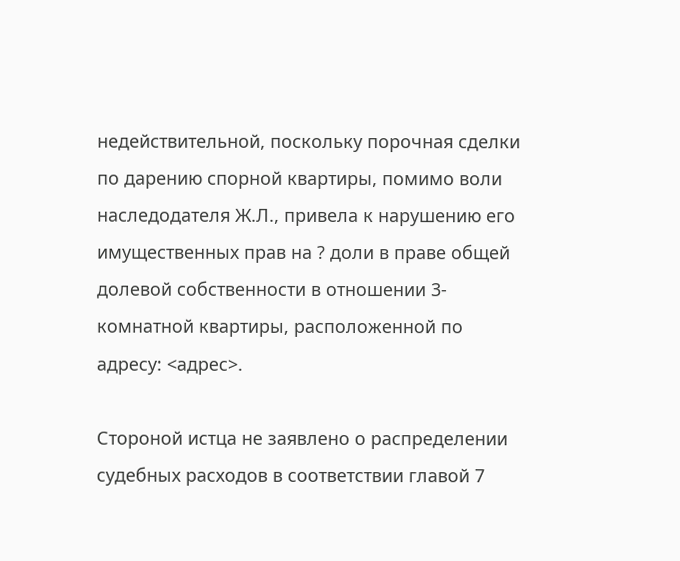недействительной, поскольку порочная сделки по дарению спорной квартиры, помимо воли наследодателя Ж.Л., привела к нарушению его имущественных прав на ? доли в праве общей долевой собственности в отношении 3-комнатной квартиры, расположенной по адресу: <адрес>.

Стороной истца не заявлено о распределении судебных расходов в соответствии главой 7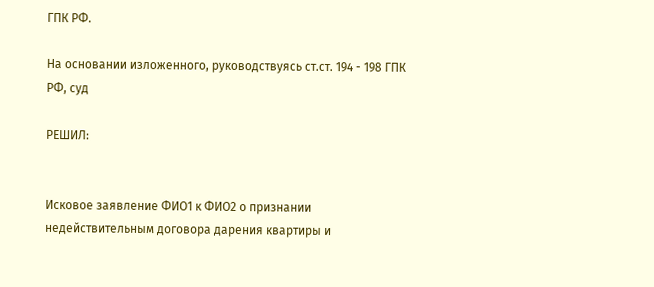ГПК РФ.

На основании изложенного, руководствуясь ст.ст. 194 - 198 ГПК РФ, суд

РЕШИЛ:


Исковое заявление ФИО1 к ФИО2 о признании недействительным договора дарения квартиры и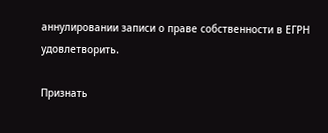аннулировании записи о праве собственности в ЕГРН удовлетворить.

Признать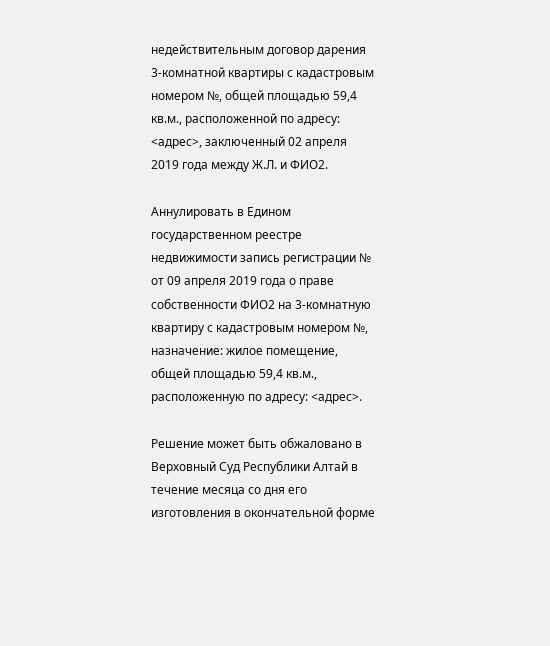недействительным договор дарения 3-комнатной квартиры с кадастровым номером №, общей площадью 59,4 кв.м., расположенной по адресу: <адрес>, заключенный 02 апреля 2019 года между Ж.Л. и ФИО2.

Аннулировать в Едином государственном реестре недвижимости запись регистрации № от 09 апреля 2019 года о праве собственности ФИО2 на 3-комнатную квартиру с кадастровым номером №, назначение: жилое помещение, общей площадью 59,4 кв.м., расположенную по адресу: <адрес>.

Решение может быть обжаловано в Верховный Суд Республики Алтай в течение месяца со дня его изготовления в окончательной форме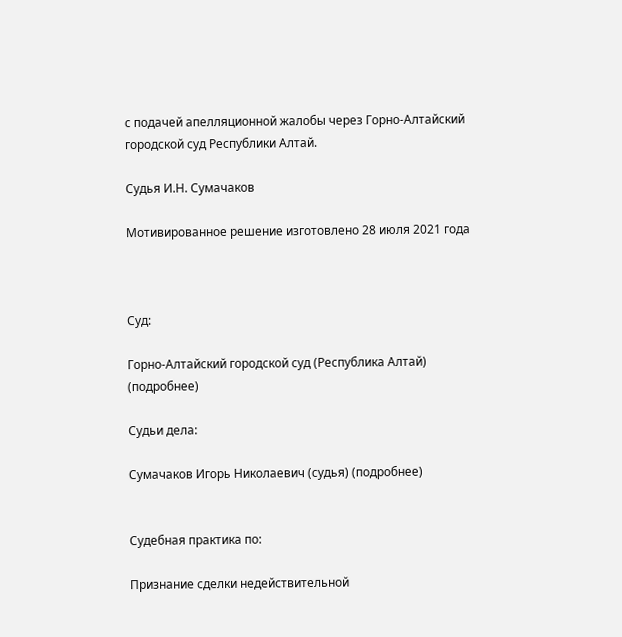с подачей апелляционной жалобы через Горно-Алтайский городской суд Республики Алтай.

Судья И.Н. Сумачаков

Мотивированное решение изготовлено 28 июля 2021 года



Суд:

Горно-Алтайский городской суд (Республика Алтай) (подробнее)

Судьи дела:

Сумачаков Игорь Николаевич (судья) (подробнее)


Судебная практика по:

Признание сделки недействительной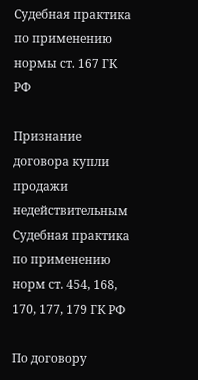Судебная практика по применению нормы ст. 167 ГК РФ

Признание договора купли продажи недействительным
Судебная практика по применению норм ст. 454, 168, 170, 177, 179 ГК РФ

По договору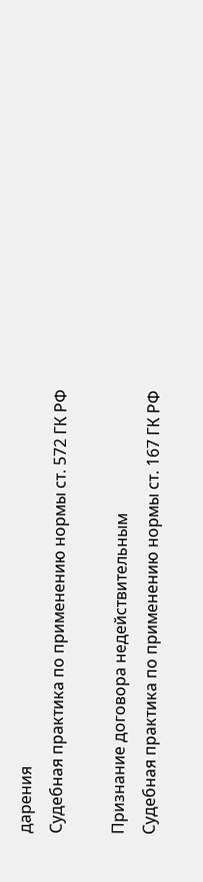дарения
Судебная практика по применению нормы ст. 572 ГК РФ

Признание договора недействительным
Судебная практика по применению нормы ст. 167 ГК РФ